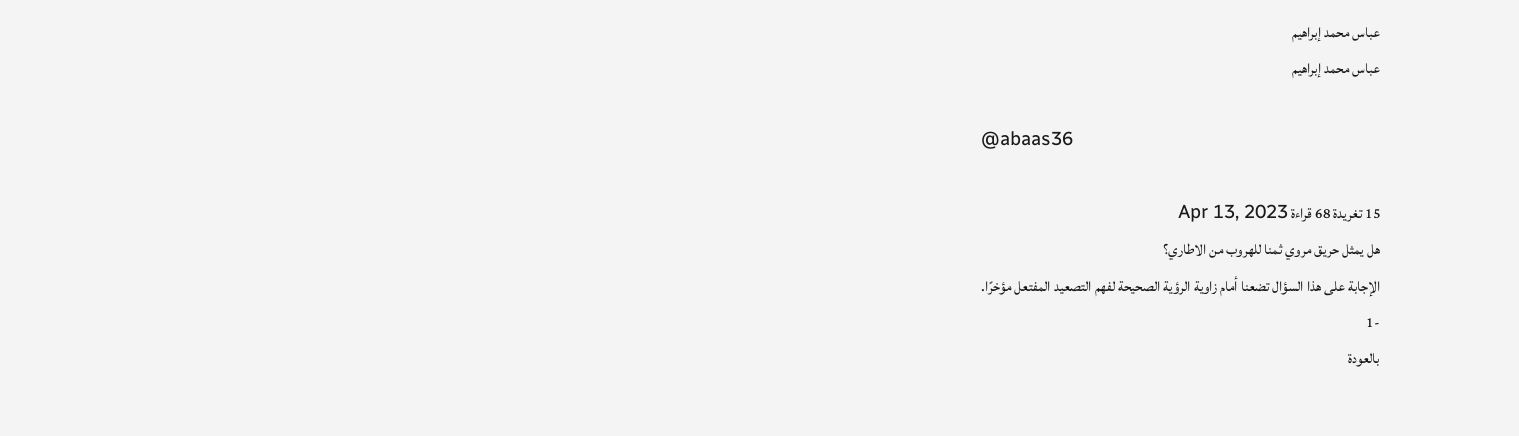عباس محمد إبراهيم
عباس محمد إبراهيم

@abaas36

15 تغريدة 68 قراءة Apr 13, 2023
هل يمثل حريق مروي ثمنا للهروب من الاطاري؟
الإجابة على هذا السؤال تضعنا أمام زاوية الرؤية الصحيحة لفهم التصعيد المفتعل مؤخرًا.
-1
بالعودة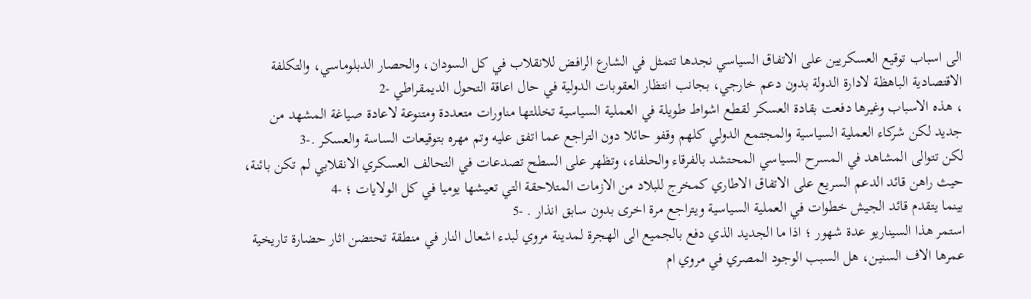الى اسباب توقيع العسكريين على الاتفاق السياسي نجدها تتمثل في الشارع الرافض للانقلاب في كل السودان، والحصار الدبلوماسي، والتكلفة الاقتصادية الباهظة لادارة الدولة بدون دعم خارجي، بجانب انتظار العقوبات الدولية في حال اعاقة التحول الديمقراطي -2
، هذه الاسباب وغيرها دفعت بقادة العسكر لقطع اشواط طويلة في العملية السياسية تخللتها مناورات متعددة ومتنوعة لاعادة صياغة المشهد من جديد لكن شركاء العملية السياسية والمجتمع الدولي كلهم وقفو حائلا دون التراجع عما اتفق عليه وتم مهره بتوقيعات الساسة والعسكر .-3
لكن تتوالى المشاهد في المسرح السياسي المحتشد بالفرقاء والحلفاء، وتظهر على السطح تصدعات في التحالف العسكري الانقلابي لم تكن بائنة، حيث راهن قائد الدعم السريع على الاتفاق الاطاري كمخرج للبلاد من الازمات المتلاحقة التي تعيشها يوميا في كل الولايات ؛ -4
بينما يتقدم قائد الجيش خطوات في العملية السياسية ويتراجع مرة اخرى بدون سابق انذار . -5
استمر هذا السيناريو عدة شهور ؛ اذا ما الجديد الذي دفع بالجميع الى الهجرة لمدينة مروي لبدء اشعال النار في منطقة تحتضن اثار حضارة تاريخية عمرها الاف السنين، هل السبب الوجود المصري في مروي ام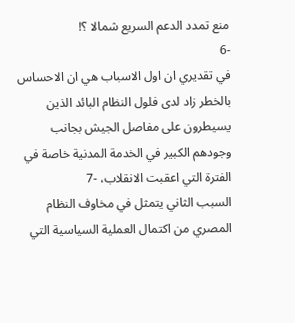منع تمدد الدعم السريع شمالا ؟!
-6
في تقديري ان اول الاسباب هي ان الاحساس بالخطر زاد لدى فلول النظام البائد الذين يسيطرون على مفاصل الجيش بجانب وجودهم الكبير في الخدمة المدنية خاصة في الفترة التي اعقبت الانقلاب، -7
السبب الثاني يتمثل في مخاوف النظام المصري من اكتمال العملية السياسية التي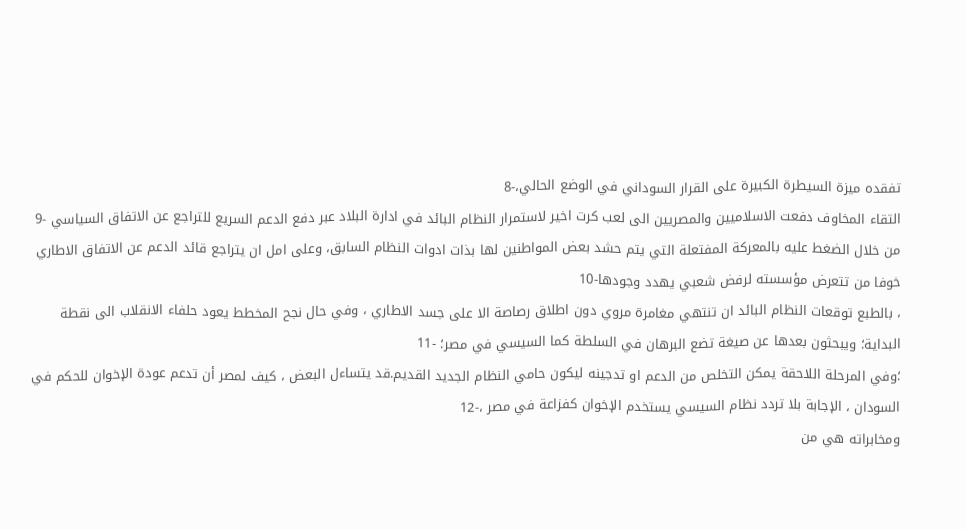تفقده ميزة السيطرة الكبيرة على القرار السوداني في الوضع الحالي،-8
التقاء المخاوف دفعت الاسلاميين والمصريين الى لعب كرت اخير لاستمرار النظام البائد في ادارة البلاد عبر دفع الدعم السريع للتراجع عن الاتفاق السياسي -9
من خلال الضغط عليه بالمعركة المفتعلة التي يتم حشد بعض المواطنين لها بذات ادوات النظام السابق، وعلى امل ان يتراجع قائد الدعم عن الاتفاق الاطاري خوفا من تتعرض مؤسسته لرفض شعبي يهدد وجودها-10
، بالطبع توقعات النظام البائد ان تنتهي مغامرة مروي دون اطلاق رصاصة الا على جسد الاطاري ، وفي حال نجح المخطط يعود حلفاء الانقلاب الى نقطة البداية؛ ويبحثون بعدها عن صيغة تضع البرهان في السلطة كما السيسي في مصر؛ -11
؛وفي المرحلة اللاحقة يمكن التخلص من الدعم او تدجينه ليكون حامي النظام الجديد القديم.قد يتساءل البعض ، كيف لمصر أن تدعم عودة الإخوان للحكم في السودان ، الإجابة بلا تردد نظام السيسي يستخدم الإخوان كفزاعة في مصر ،-12
ومخابراته هي من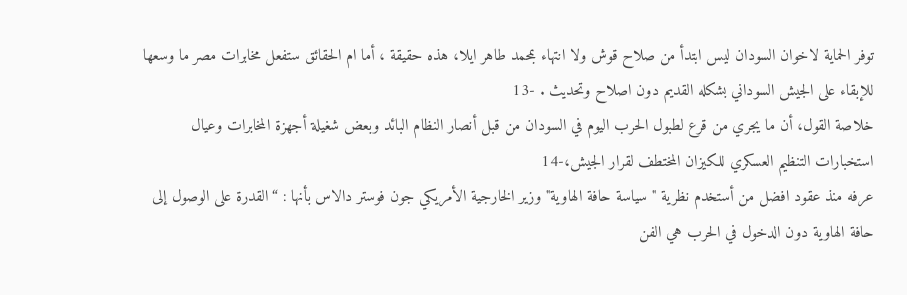توفر الحماية لاخوان السودان ليس ابتدأ من صلاح قوش ولا انتهاء بمحمد طاهر ايلا، هذه حقيقة ، أما ام الحقائق ستفعل مخابرات مصر ما وسعها للإبقاء على الجيش السوداني بشكله القديم دون اصلاح وتحديث . -13
خلاصة القول، أن ما يجري من قرع لطبول الحرب اليوم في السودان من قبل أنصار النظام البائد وبعض شغيلة أجهزة المخابرات وعيال استخبارات التنظيم العسكري للكيزان المختطف لقرار الجيش،-14
عرفه منذ عقود افضل من أستخدم نظرية "سياسة حافة الهاوية" وزير الخارجية الأمريكي جون فوستر دالاس بأنها : “القدرة على الوصول إلى حافة الهاوية دون الدخول في الحرب هي الفن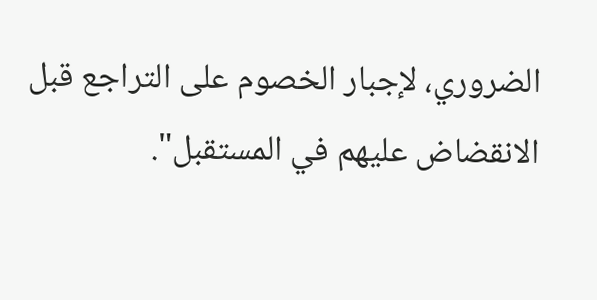الضروري، لإجبار الخصوم على التراجع قبل الانقضاض عليهم في المستقبل".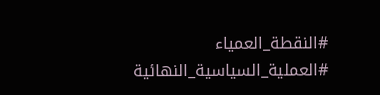#النقطة_العمياء
#العملية_السياسية_النهائية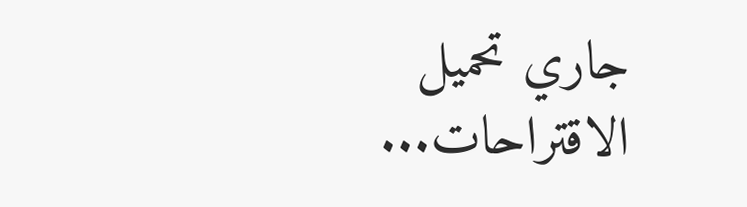جاري تحميل الاقتراحات...